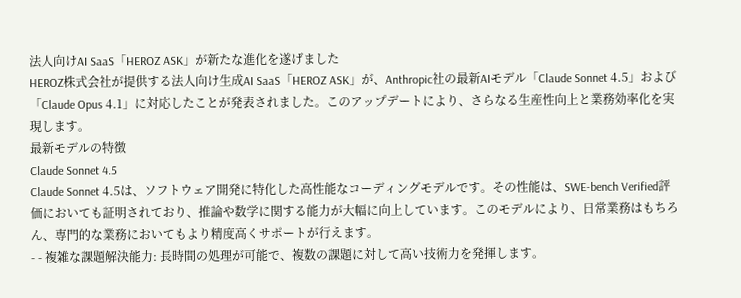法人向けAI SaaS「HEROZ ASK」が新たな進化を遂げました
HEROZ株式会社が提供する法人向け生成AI SaaS「HEROZ ASK」が、Anthropic社の最新AIモデル「Claude Sonnet 4.5」および「Claude Opus 4.1」に対応したことが発表されました。このアップデートにより、さらなる生産性向上と業務効率化を実現します。
最新モデルの特徴
Claude Sonnet 4.5
Claude Sonnet 4.5は、ソフトウェア開発に特化した高性能なコーディングモデルです。その性能は、SWE-bench Verified評価においても証明されており、推論や数学に関する能力が大幅に向上しています。このモデルにより、日常業務はもちろん、専門的な業務においてもより精度高くサポートが行えます。
- - 複雑な課題解決能力: 長時間の処理が可能で、複数の課題に対して高い技術力を発揮します。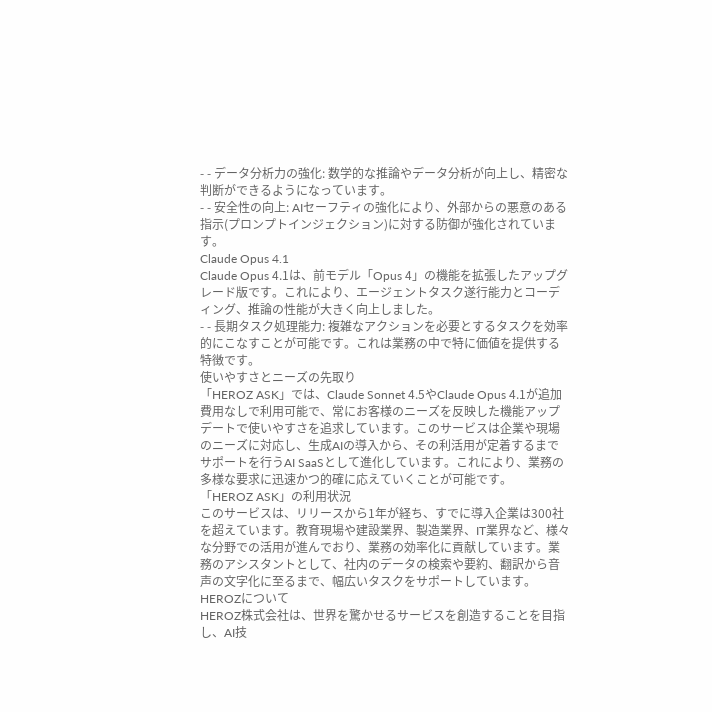- - データ分析力の強化: 数学的な推論やデータ分析が向上し、精密な判断ができるようになっています。
- - 安全性の向上: AIセーフティの強化により、外部からの悪意のある指示(プロンプトインジェクション)に対する防御が強化されています。
Claude Opus 4.1
Claude Opus 4.1は、前モデル「Opus 4」の機能を拡張したアップグレード版です。これにより、エージェントタスク遂行能力とコーディング、推論の性能が大きく向上しました。
- - 長期タスク処理能力: 複雑なアクションを必要とするタスクを効率的にこなすことが可能です。これは業務の中で特に価値を提供する特徴です。
使いやすさとニーズの先取り
「HEROZ ASK」では、Claude Sonnet 4.5やClaude Opus 4.1が追加費用なしで利用可能で、常にお客様のニーズを反映した機能アップデートで使いやすさを追求しています。このサービスは企業や現場のニーズに対応し、生成AIの導入から、その利活用が定着するまでサポートを行うAI SaaSとして進化しています。これにより、業務の多様な要求に迅速かつ的確に応えていくことが可能です。
「HEROZ ASK」の利用状況
このサービスは、リリースから1年が経ち、すでに導入企業は300社を超えています。教育現場や建設業界、製造業界、IT業界など、様々な分野での活用が進んでおり、業務の効率化に貢献しています。業務のアシスタントとして、社内のデータの検索や要約、翻訳から音声の文字化に至るまで、幅広いタスクをサポートしています。
HEROZについて
HEROZ株式会社は、世界を驚かせるサービスを創造することを目指し、AI技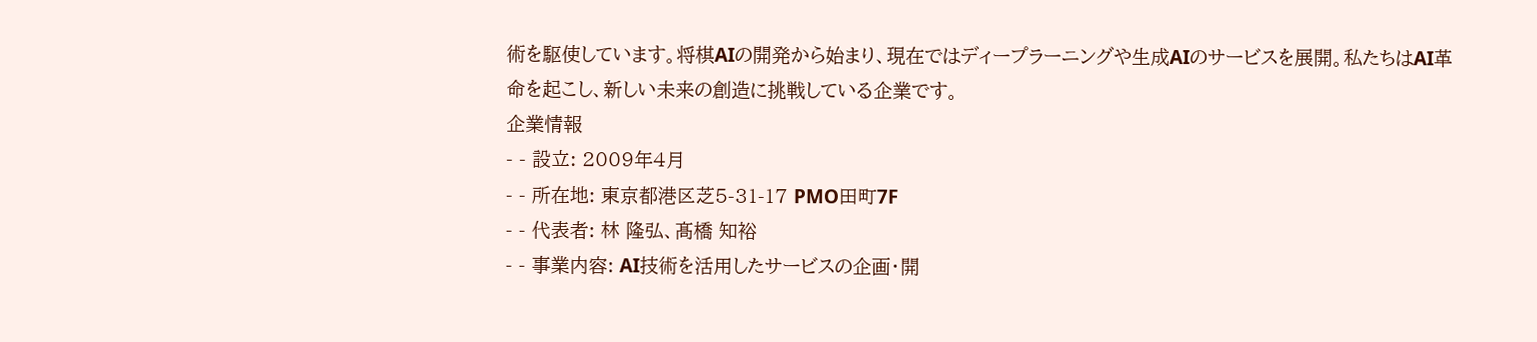術を駆使しています。将棋AIの開発から始まり、現在ではディープラーニングや生成AIのサービスを展開。私たちはAI革命を起こし、新しい未来の創造に挑戦している企業です。
企業情報
- - 設立: 2009年4月
- - 所在地: 東京都港区芝5-31-17 PMO田町7F
- - 代表者: 林 隆弘、髙橋 知裕
- - 事業内容: AI技術を活用したサービスの企画・開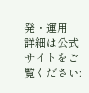発・運用
詳細は公式サイトをご覧ください: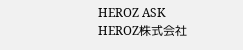HEROZ ASK
HEROZ株式会社